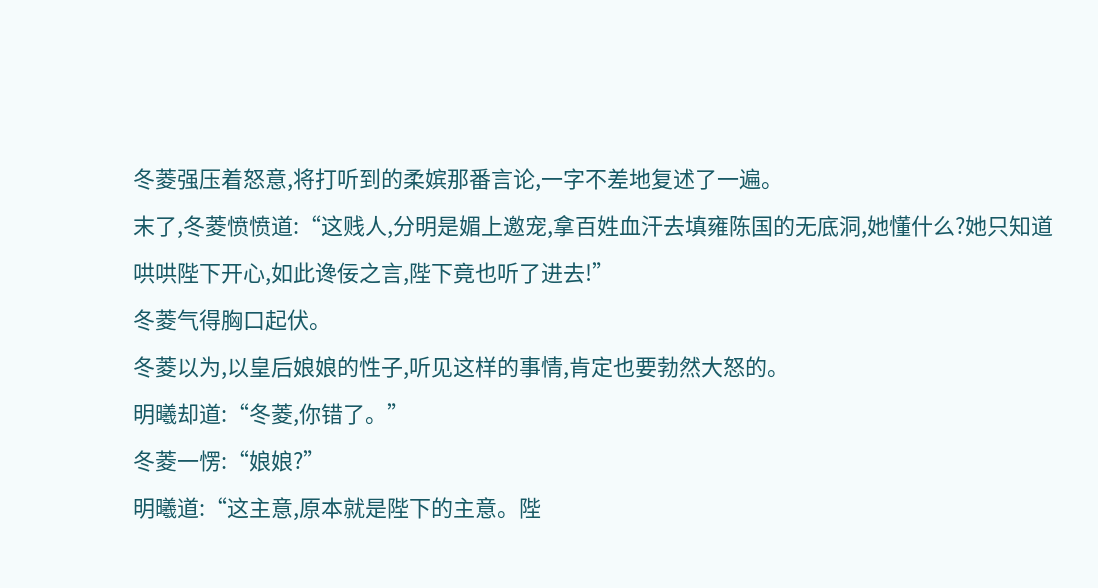冬菱强压着怒意,将打听到的柔嫔那番言论,一字不差地复述了一遍。
末了,冬菱愤愤道:“这贱人,分明是媚上邀宠,拿百姓血汗去填雍陈国的无底洞,她懂什么?她只知道哄哄陛下开心,如此谗佞之言,陛下竟也听了进去!”
冬菱气得胸口起伏。
冬菱以为,以皇后娘娘的性子,听见这样的事情,肯定也要勃然大怒的。
明曦却道:“冬菱,你错了。”
冬菱一愣:“娘娘?”
明曦道:“这主意,原本就是陛下的主意。陛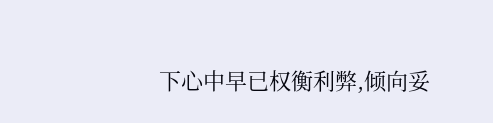下心中早已权衡利弊,倾向妥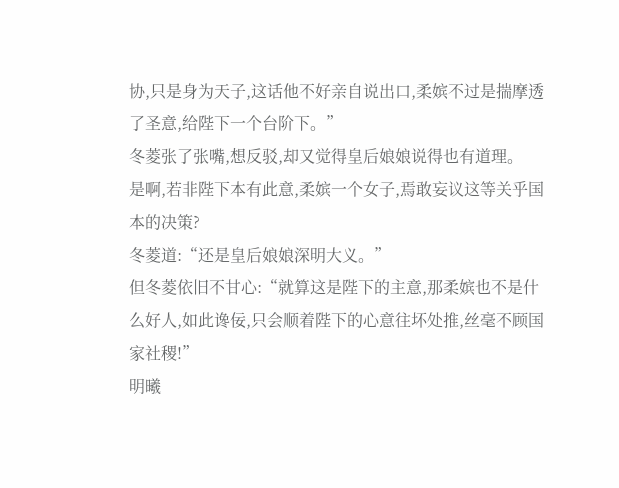协,只是身为天子,这话他不好亲自说出口,柔嫔不过是揣摩透了圣意,给陛下一个台阶下。”
冬菱张了张嘴,想反驳,却又觉得皇后娘娘说得也有道理。
是啊,若非陛下本有此意,柔嫔一个女子,焉敢妄议这等关乎国本的决策?
冬菱道:“还是皇后娘娘深明大义。”
但冬菱依旧不甘心:“就算这是陛下的主意,那柔嫔也不是什么好人,如此谗佞,只会顺着陛下的心意往坏处推,丝毫不顾国家社稷!”
明曦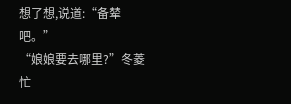想了想,说道:“备辇吧。”
“娘娘要去哪里?”冬菱忙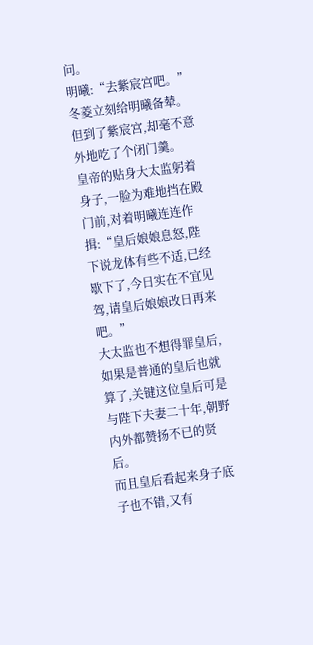问。
明曦:“去紫宸宫吧。”
冬菱立刻给明曦备辇。
但到了紫宸宫,却毫不意外地吃了个闭门羹。
皇帝的贴身大太监躬着身子,一脸为难地挡在殿门前,对着明曦连连作揖:“皇后娘娘息怒,陛下说龙体有些不适,已经歇下了,今日实在不宜见驾,请皇后娘娘改日再来吧。”
大太监也不想得罪皇后,如果是普通的皇后也就算了,关键这位皇后可是与陛下夫妻二十年,朝野内外都赞扬不已的贤后。
而且皇后看起来身子底子也不错,又有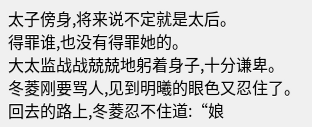太子傍身,将来说不定就是太后。
得罪谁,也没有得罪她的。
大太监战战兢兢地躬着身子,十分谦卑。
冬菱刚要骂人,见到明曦的眼色又忍住了。
回去的路上,冬菱忍不住道:“娘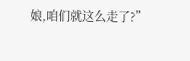娘,咱们就这么走了?”